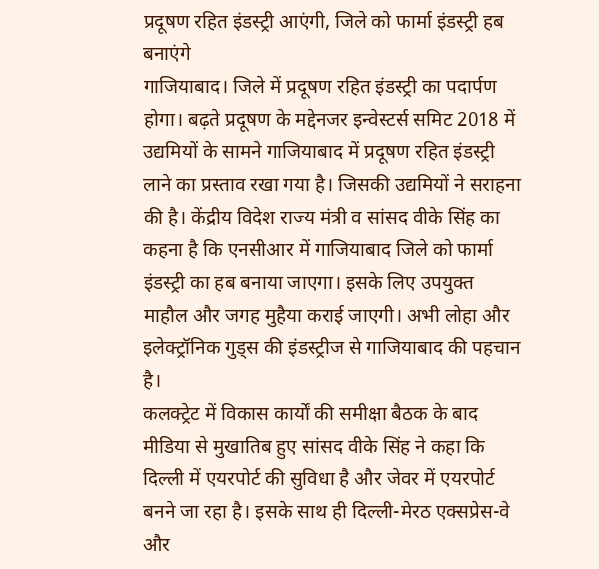प्रदूषण रहित इंडस्ट्री आएंगी, जिले को फार्मा इंडस्ट्री हब बनाएंगे
गाजियाबाद। जिले में प्रदूषण रहित इंडस्ट्री का पदार्पण होगा। बढ़ते प्रदूषण के मद्देनजर इन्वेस्टर्स समिट 2018 में उद्यमियों के सामने गाजियाबाद में प्रदूषण रहित इंडस्ट्री लाने का प्रस्ताव रखा गया है। जिसकी उद्यमियों ने सराहना की है। केंद्रीय विदेश राज्य मंत्री व सांसद वीके सिंह का कहना है कि एनसीआर में गाजियाबाद जिले को फार्मा इंडस्ट्री का हब बनाया जाएगा। इसके लिए उपयुक्त माहौल और जगह मुहैया कराई जाएगी। अभी लोहा और इलेक्ट्रॉनिक गुड्स की इंडस्ट्रीज से गाजियाबाद की पहचान है।
कलक्ट्रेट में विकास कार्यों की समीक्षा बैठक के बाद मीडिया से मुखातिब हुए सांसद वीके सिंह ने कहा कि दिल्ली में एयरपोर्ट की सुविधा है और जेवर में एयरपोर्ट बनने जा रहा है। इसके साथ ही दिल्ली-मेरठ एक्सप्रेस-वे और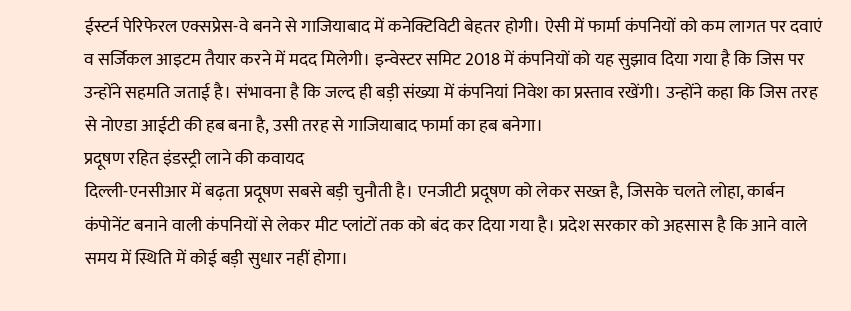ईस्टर्न पेरिफेरल एक्सप्रेस-वे बनने से गाजियाबाद में कनेक्टिविटी बेहतर होगी। ऐसी में फार्मा कंपनियों को कम लागत पर दवाएं व सर्जिकल आइटम तैयार करने में मदद मिलेगी। इन्वेस्टर समिट 2018 में कंपनियों को यह सुझाव दिया गया है कि जिस पर उन्होंने सहमति जताई है। संभावना है कि जल्द ही बड़ी संख्या में कंपनियां निवेश का प्रस्ताव रखेंगी। उन्होंने कहा कि जिस तरह से नोएडा आईटी की हब बना है, उसी तरह से गाजियाबाद फार्मा का हब बनेगा।
प्रदूषण रहित इंडस्ट्री लाने की कवायद
दिल्ली-एनसीआर में बढ़ता प्रदूषण सबसे बड़ी चुनौती है। एनजीटी प्रदूषण को लेकर सख्त है, जिसके चलते लोहा, कार्बन कंपोनेंट बनाने वाली कंपनियों से लेकर मीट प्लांटों तक को बंद कर दिया गया है। प्रदेश सरकार को अहसास है कि आने वाले समय में स्थिति में कोई बड़ी सुधार नहीं होगा।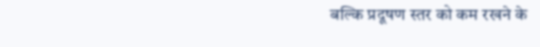बल्कि प्रदूषण स्तर को कम रखने के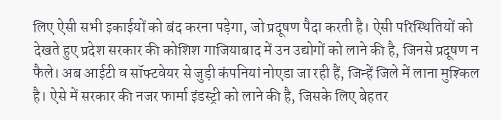लिए ऐसी सभी इकाईयों को बंद करना पड़ेगा, जो प्रदूषण पैदा करती है। ऐसी परिस्थितियों को देखते हुए प्रदेश सरकार की कोशिश गाजियाबाद में उन उद्योगों को लाने की है, जिनसे प्रदूषण न फैले। अब आईटी व सॉफ्टवेयर से जुड़ी कंपनियां नोएडा जा रही हैं, जिन्हें जिले में लाना मुश्किल है। ऐसे में सरकार की नजर फार्मा इंडस्ट्री को लाने की है, जिसके लिए बेहतर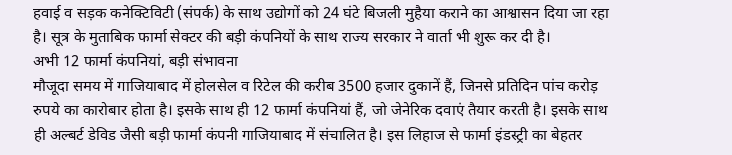हवाई व सड़क कनेक्टिविटी (संपर्क) के साथ उद्योगों को 24 घंटे बिजली मुहैया कराने का आश्वासन दिया जा रहा है। सूत्र के मुताबिक फार्मा सेक्टर की बड़ी कंपनियों के साथ राज्य सरकार ने वार्ता भी शुरू कर दी है।
अभी 12 फार्मा कंपनियां, बड़ी संभावना
मौजूदा समय में गाजियाबाद में होलसेल व रिटेल की करीब 3500 हजार दुकानें हैं, जिनसे प्रतिदिन पांच करोड़ रुपये का कारोबार होता है। इसके साथ ही 12 फार्मा कंपनियां हैं, जो जेनेरिक दवाएं तैयार करती है। इसके साथ ही अल्बर्ट डेविड जैसी बड़ी फार्मा कंपनी गाजियाबाद में संचालित है। इस लिहाज से फार्मा इंडस्ट्री का बेहतर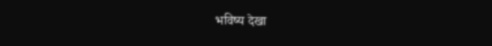भविष्य देखा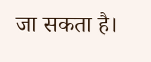जा सकता है।